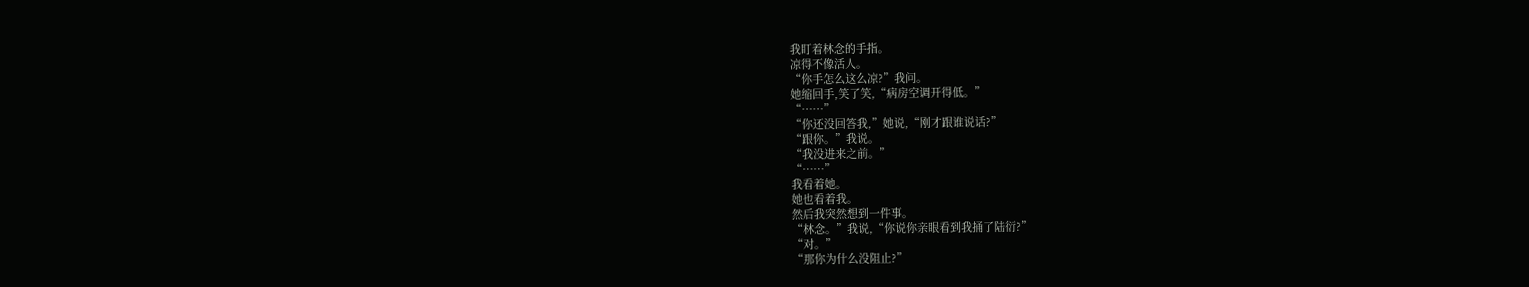我盯着林念的手指。
凉得不像活人。
“你手怎么这么凉?”我问。
她缩回手,笑了笑,“病房空调开得低。”
“……”
“你还没回答我,”她说,“刚才跟谁说话?”
“跟你。”我说。
“我没进来之前。”
“……”
我看着她。
她也看着我。
然后我突然想到一件事。
“林念。”我说,“你说你亲眼看到我捅了陆衍?”
“对。”
“那你为什么没阻止?”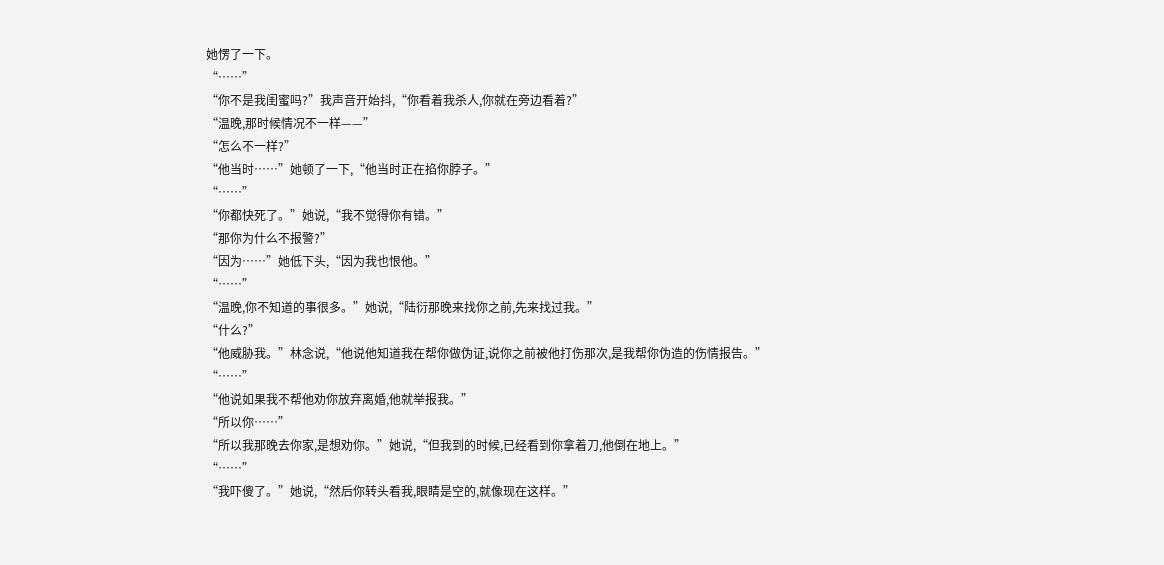她愣了一下。
“……”
“你不是我闺蜜吗?”我声音开始抖,“你看着我杀人,你就在旁边看着?”
“温晚,那时候情况不一样——”
“怎么不一样?”
“他当时……”她顿了一下,“他当时正在掐你脖子。”
“……”
“你都快死了。”她说,“我不觉得你有错。”
“那你为什么不报警?”
“因为……”她低下头,“因为我也恨他。”
“……”
“温晚,你不知道的事很多。”她说,“陆衍那晚来找你之前,先来找过我。”
“什么?”
“他威胁我。”林念说,“他说他知道我在帮你做伪证,说你之前被他打伤那次,是我帮你伪造的伤情报告。”
“……”
“他说如果我不帮他劝你放弃离婚,他就举报我。”
“所以你……”
“所以我那晚去你家,是想劝你。”她说,“但我到的时候,已经看到你拿着刀,他倒在地上。”
“……”
“我吓傻了。”她说,“然后你转头看我,眼睛是空的,就像现在这样。”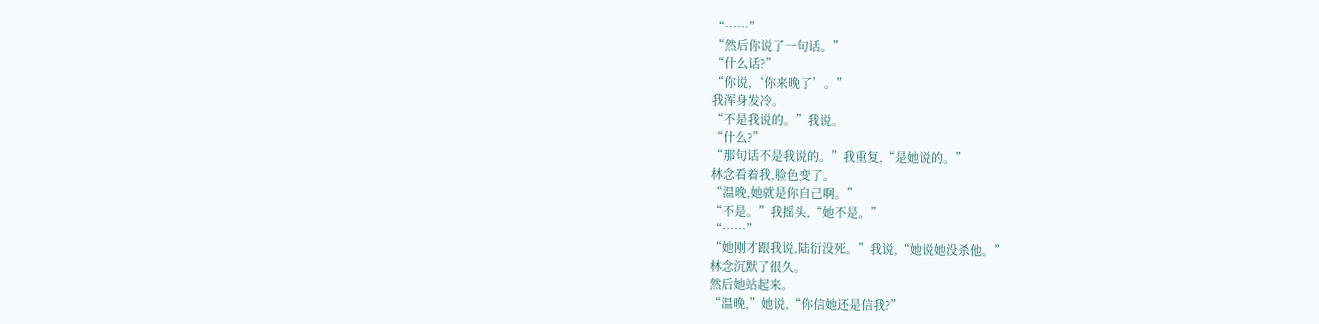“……”
“然后你说了一句话。”
“什么话?”
“你说,‘你来晚了’。”
我浑身发冷。
“不是我说的。”我说。
“什么?”
“那句话不是我说的。”我重复,“是她说的。”
林念看着我,脸色变了。
“温晚,她就是你自己啊。”
“不是。”我摇头,“她不是。”
“……”
“她刚才跟我说,陆衍没死。”我说,“她说她没杀他。”
林念沉默了很久。
然后她站起来。
“温晚,”她说,“你信她还是信我?”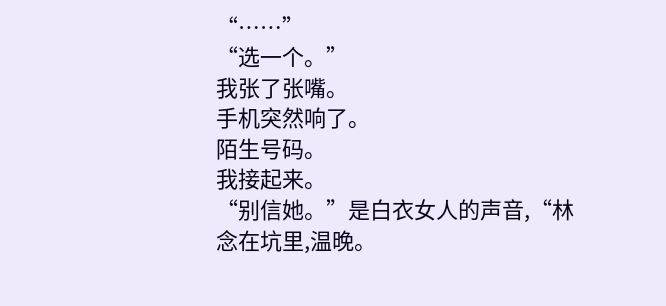“……”
“选一个。”
我张了张嘴。
手机突然响了。
陌生号码。
我接起来。
“别信她。”是白衣女人的声音,“林念在坑里,温晚。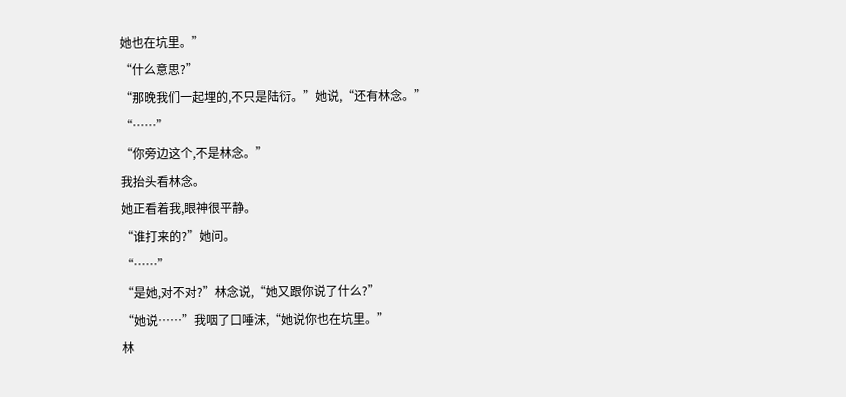她也在坑里。”
“什么意思?”
“那晚我们一起埋的,不只是陆衍。”她说,“还有林念。”
“……”
“你旁边这个,不是林念。”
我抬头看林念。
她正看着我,眼神很平静。
“谁打来的?”她问。
“……”
“是她,对不对?”林念说,“她又跟你说了什么?”
“她说……”我咽了口唾沫,“她说你也在坑里。”
林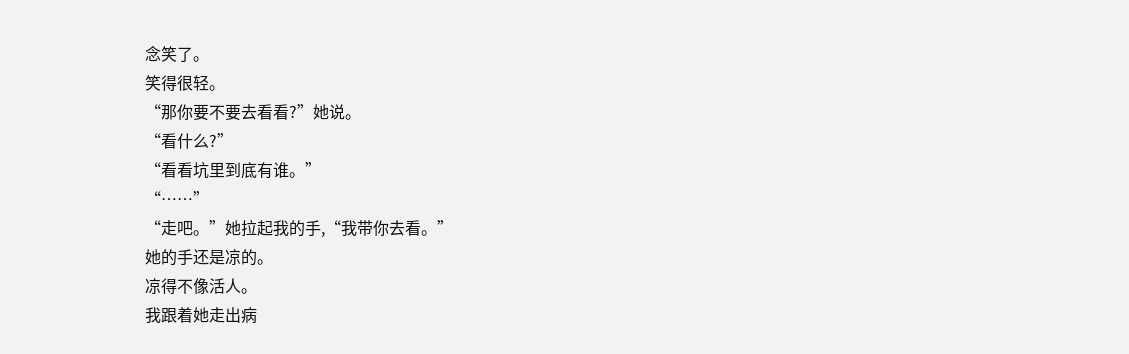念笑了。
笑得很轻。
“那你要不要去看看?”她说。
“看什么?”
“看看坑里到底有谁。”
“……”
“走吧。”她拉起我的手,“我带你去看。”
她的手还是凉的。
凉得不像活人。
我跟着她走出病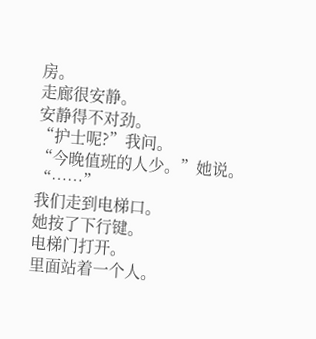房。
走廊很安静。
安静得不对劲。
“护士呢?”我问。
“今晚值班的人少。”她说。
“……”
我们走到电梯口。
她按了下行键。
电梯门打开。
里面站着一个人。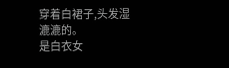穿着白裙子,头发湿漉漉的。
是白衣女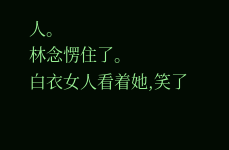人。
林念愣住了。
白衣女人看着她,笑了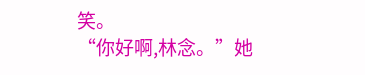笑。
“你好啊,林念。”她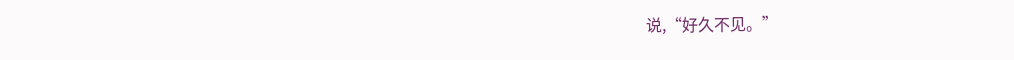说,“好久不见。”